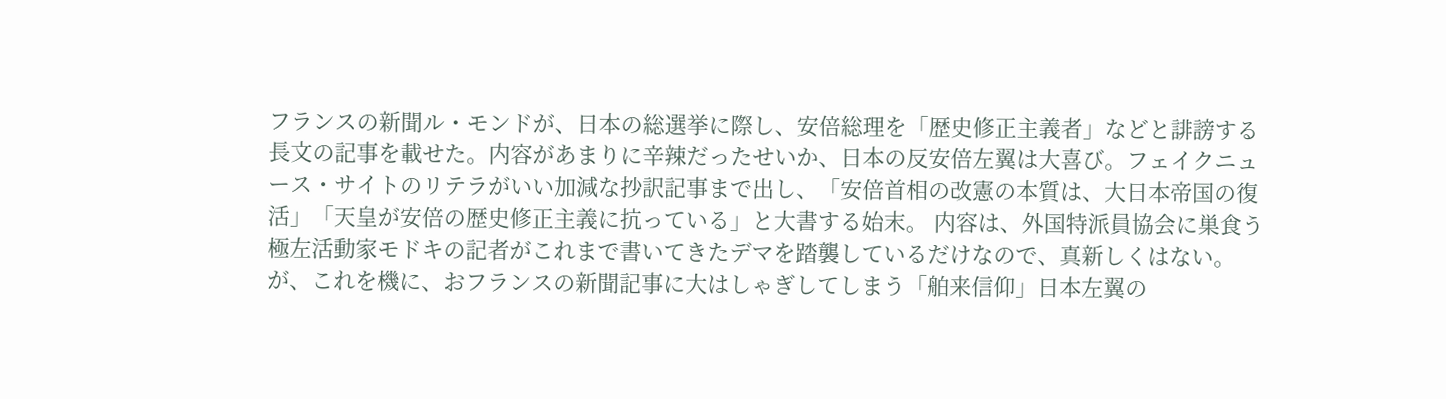フランスの新聞ル・モンドが、日本の総選挙に際し、安倍総理を「歴史修正主義者」などと誹謗する長文の記事を載せた。内容があまりに辛辣だったせいか、日本の反安倍左翼は大喜び。フェイクニュース・サイトのリテラがいい加減な抄訳記事まで出し、「安倍首相の改憲の本質は、大日本帝国の復活」「天皇が安倍の歴史修正主義に抗っている」と大書する始末。 内容は、外国特派員協会に巣食う極左活動家モドキの記者がこれまで書いてきたデマを踏襲しているだけなので、真新しくはない。が、これを機に、おフランスの新聞記事に大はしゃぎしてしまう「舶来信仰」日本左翼の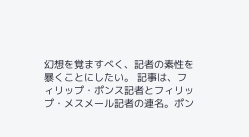幻想を覚ますべく、記者の素性を暴くことにしたい。 記事は、フィリップ・ポンス記者とフィリップ・メスメール記者の連名。ポン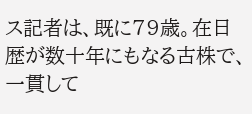ス記者は、既に79歳。在日歴が数十年にもなる古株で、一貫して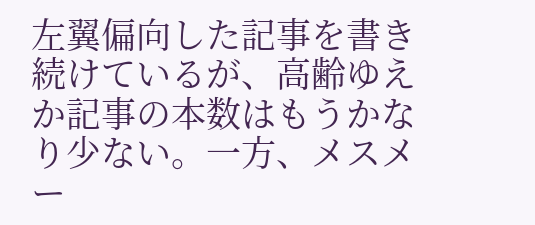左翼偏向した記事を書き続けているが、高齢ゆえか記事の本数はもうかなり少ない。一方、メスメー